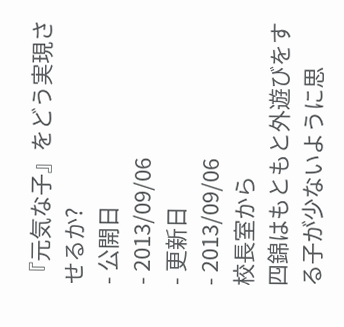『元気な子』をどう実現させるか?
- 公開日
- 2013/09/06
- 更新日
- 2013/09/06
校長室から
四錦はもともと外遊びをする子が少ないように思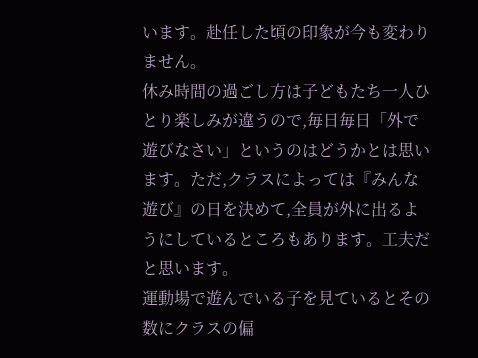います。赴任した頃の印象が今も変わりません。
休み時間の過ごし方は子どもたち一人ひとり楽しみが違うので,毎日毎日「外で遊びなさい」というのはどうかとは思います。ただ,クラスによっては『みんな遊び』の日を決めて,全員が外に出るようにしているところもあります。工夫だと思います。
運動場で遊んでいる子を見ているとその数にクラスの偏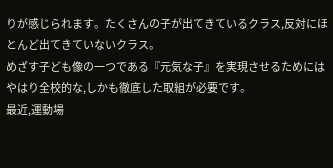りが感じられます。たくさんの子が出てきているクラス,反対にほとんど出てきていないクラス。
めざす子ども像の一つである『元気な子』を実現させるためにはやはり全校的な,しかも徹底した取組が必要です。
最近,運動場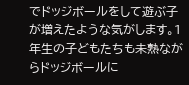でドッジボールをして遊ぶ子が増えたような気がします。1年生の子どもたちも未熟ながらドッジボールに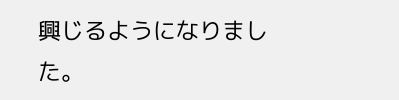興じるようになりました。